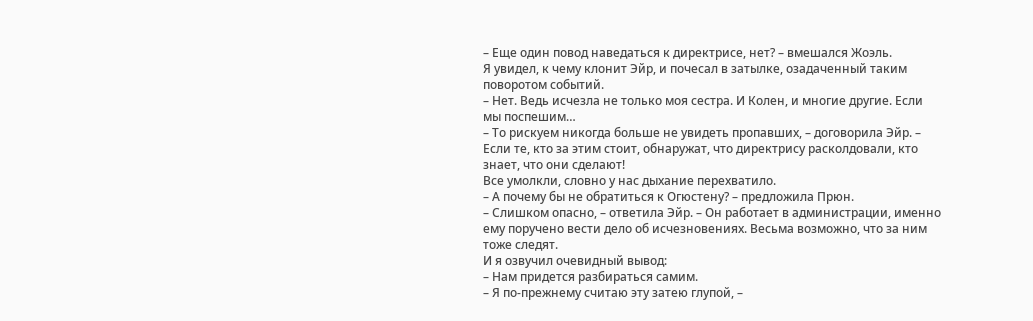– Еще один повод наведаться к директрисе, нет? – вмешался Жоэль.
Я увидел, к чему клонит Эйр, и почесал в затылке, озадаченный таким поворотом событий.
– Нет. Ведь исчезла не только моя сестра. И Колен, и многие другие. Если мы поспешим…
– То рискуем никогда больше не увидеть пропавших, – договорила Эйр. – Если те, кто за этим стоит, обнаружат, что директрису расколдовали, кто знает, что они сделают!
Все умолкли, словно у нас дыхание перехватило.
– А почему бы не обратиться к Огюстену? – предложила Прюн.
– Слишком опасно, – ответила Эйр. – Он работает в администрации, именно ему поручено вести дело об исчезновениях. Весьма возможно, что за ним тоже следят.
И я озвучил очевидный вывод:
– Нам придется разбираться самим.
– Я по-прежнему считаю эту затею глупой, –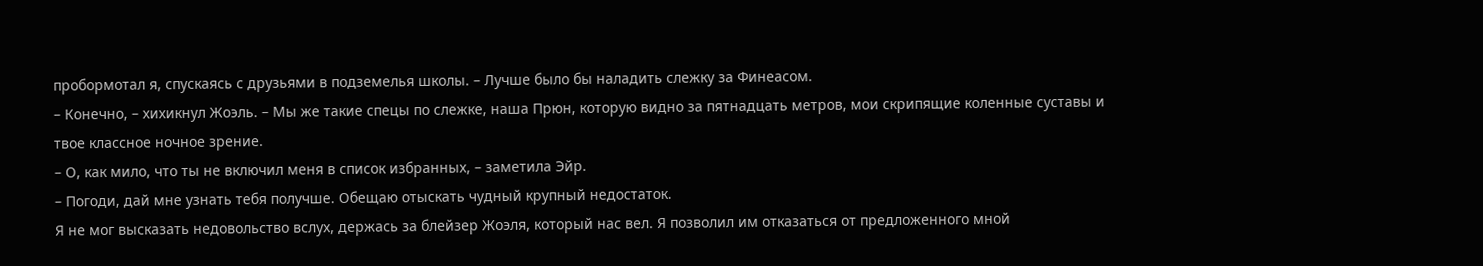пробормотал я, спускаясь с друзьями в подземелья школы. – Лучше было бы наладить слежку за Финеасом.
– Конечно, – хихикнул Жоэль. – Мы же такие спецы по слежке, наша Прюн, которую видно за пятнадцать метров, мои скрипящие коленные суставы и твое классное ночное зрение.
– О, как мило, что ты не включил меня в список избранных, – заметила Эйр.
– Погоди, дай мне узнать тебя получше. Обещаю отыскать чудный крупный недостаток.
Я не мог высказать недовольство вслух, держась за блейзер Жоэля, который нас вел. Я позволил им отказаться от предложенного мной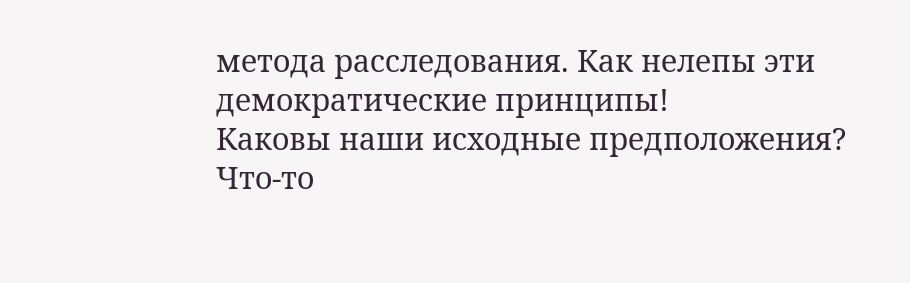метода расследования. Как нелепы эти демократические принципы!
Каковы наши исходные предположения?
Что-то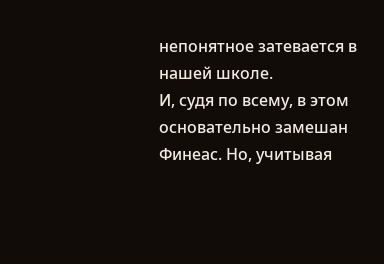непонятное затевается в нашей школе.
И, судя по всему, в этом основательно замешан Финеас. Но, учитывая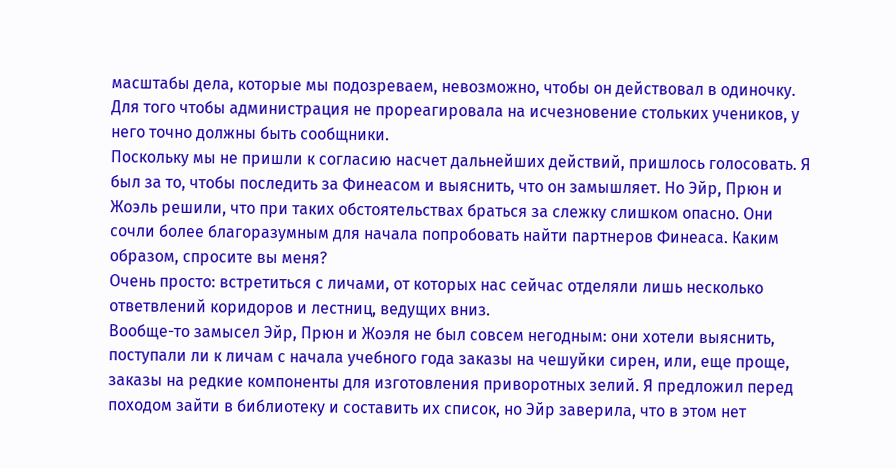масштабы дела, которые мы подозреваем, невозможно, чтобы он действовал в одиночку. Для того чтобы администрация не прореагировала на исчезновение стольких учеников, у него точно должны быть сообщники.
Поскольку мы не пришли к согласию насчет дальнейших действий, пришлось голосовать. Я был за то, чтобы последить за Финеасом и выяснить, что он замышляет. Но Эйр, Прюн и Жоэль решили, что при таких обстоятельствах браться за слежку слишком опасно. Они сочли более благоразумным для начала попробовать найти партнеров Финеаса. Каким образом, спросите вы меня?
Очень просто: встретиться с личами, от которых нас сейчас отделяли лишь несколько ответвлений коридоров и лестниц, ведущих вниз.
Вообще-то замысел Эйр, Прюн и Жоэля не был совсем негодным: они хотели выяснить, поступали ли к личам с начала учебного года заказы на чешуйки сирен, или, еще проще, заказы на редкие компоненты для изготовления приворотных зелий. Я предложил перед походом зайти в библиотеку и составить их список, но Эйр заверила, что в этом нет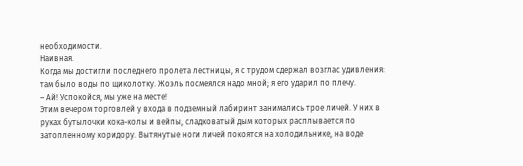необходимости.
Наивная.
Когда мы достигли последнего пролета лестницы, я с трудом сдержал возглас удивления: там было воды по щиколотку. Жоэль посмеялся надо мной; я его ударил по плечу.
– Ай! Успокойся, мы уже на месте!
Этим вечером торговлей у входа в подземный лабиринт занимались трое личей. У них в руках бутылочки кока-колы и вейпы, сладковатый дым которых расплывается по затопленному коридору. Вытянутые ноги личей покоятся на холодильнике, на воде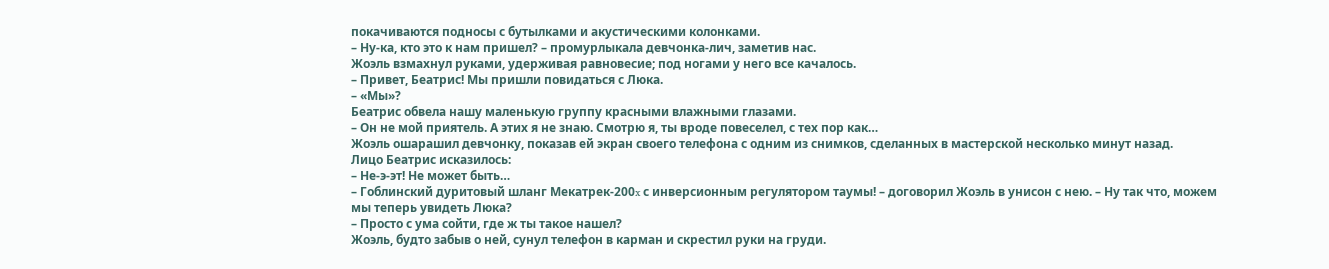покачиваются подносы с бутылками и акустическими колонками.
– Ну-ка, кто это к нам пришел? – промурлыкала девчонка-лич, заметив нас.
Жоэль взмахнул руками, удерживая равновесие; под ногами у него все качалось.
– Привет, Беатрис! Мы пришли повидаться с Люка.
– «Мы»?
Беатрис обвела нашу маленькую группу красными влажными глазами.
– Он не мой приятель. А этих я не знаю. Смотрю я, ты вроде повеселел, с тех пор как…
Жоэль ошарашил девчонку, показав ей экран своего телефона с одним из снимков, сделанных в мастерской несколько минут назад.
Лицо Беатрис исказилось:
– Не-э-эт! Не может быть…
– Гоблинский дуритовый шланг Мекатрек-200x с инверcионным регулятором таумы! – договорил Жоэль в унисон с нею. – Ну так что, можем мы теперь увидеть Люка?
– Просто с ума сойти, где ж ты такое нашел?
Жоэль, будто забыв о ней, сунул телефон в карман и скрестил руки на груди.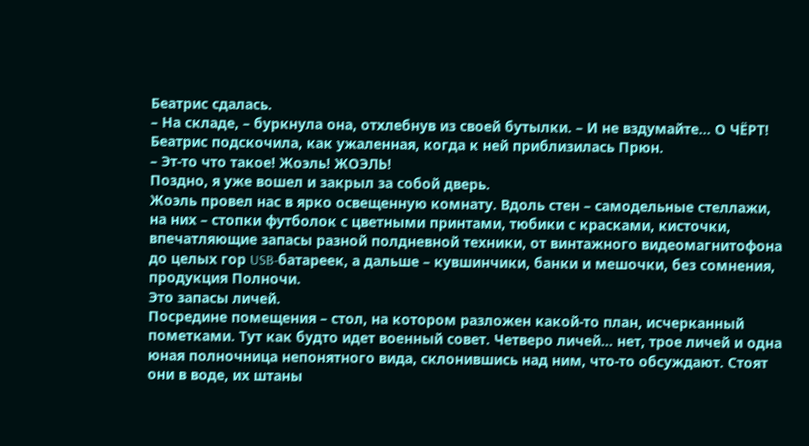Беатрис сдалась.
– На складе, – буркнула она, отхлебнув из своей бутылки. – И не вздумайте… О ЧЁРТ!
Беатрис подскочила, как ужаленная, когда к ней приблизилась Прюн.
– Эт-то что такое! Жоэль! ЖОЭЛЬ!
Поздно, я уже вошел и закрыл за собой дверь.
Жоэль провел нас в ярко освещенную комнату. Вдоль стен – самодельные стеллажи, на них – стопки футболок с цветными принтами, тюбики с красками, кисточки, впечатляющие запасы разной полдневной техники, от винтажного видеомагнитофона до целых гор USB-батареек, а дальше – кувшинчики, банки и мешочки, без сомнения, продукция Полночи.
Это запасы личей.
Посредине помещения – стол, на котором разложен какой-то план, исчерканный пометками. Тут как будто идет военный совет. Четверо личей… нет, трое личей и одна юная полночница непонятного вида, склонившись над ним, что-то обсуждают. Стоят они в воде, их штаны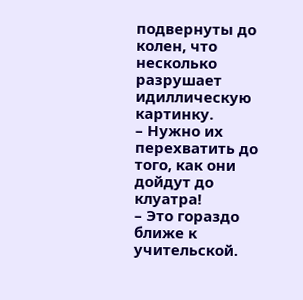подвернуты до колен, что несколько разрушает идиллическую картинку.
– Нужно их перехватить до того, как они дойдут до клуатра!
– Это гораздо ближе к учительской.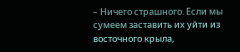– Ничего страшного. Если мы сумеем заставить их уйти из восточного крыла,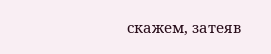скажем, затеяв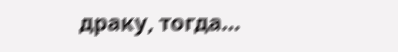драку, тогда…